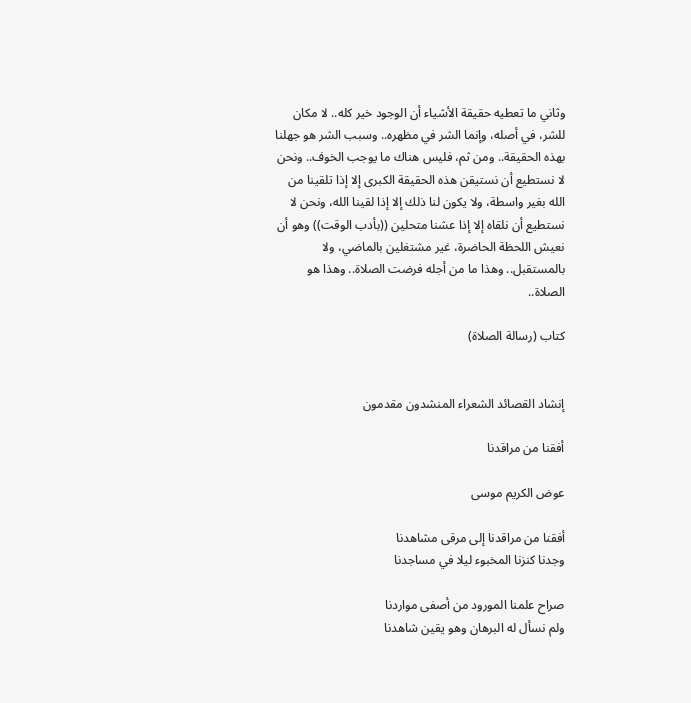وثاني ما تعطيه حقيقة الأشياء أن الوجود خير كله.. لا مكان للشر، في أصله، وإنما الشر في مظهره.. وسبب الشر هو جهلنا بهذه الحقيقة.. ومن ثم، فليس هناك ما يوجب الخوف.. ونحن لا نستطيع أن نستيقن هذه الحقيقة الكبرى إلا إذا تلقينا من الله بغير واسطة، ولا يكون لنا ذلك إلا إذا لقينا الله، ونحن لا نستطيع أن نلقاه إلا إذا عشنا متحلين ((بأدب الوقت)) وهو أن نعيش اللحظة الحاضرة، غير مشتغلين بالماضي، ولا بالمستقبل.. وهذا ما من أجله فرضت الصلاة.. وهذا هو الصلاة..

كتاب (رسالة الصلاة)


إنشاد القصائد الشعراء المنشدون مقدمون

أفقنا من مراقدنا

عوض الكريم موسى

أفقنا من مراقدنا إلى مرقى مشاهدنا
وجدنا كنزنا المخبوء ليلا في مساجدنا

صراح علمنا المورود من أصفى مواردنا
ولم نسأل له البرهان وهو يقين شاهدنا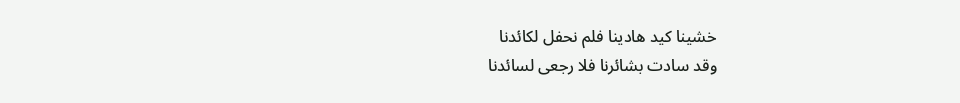خشينا كيد هادينا فلم نحفل لكائدنا
وقد سادت بشائرنا فلا رجعى لسائدنا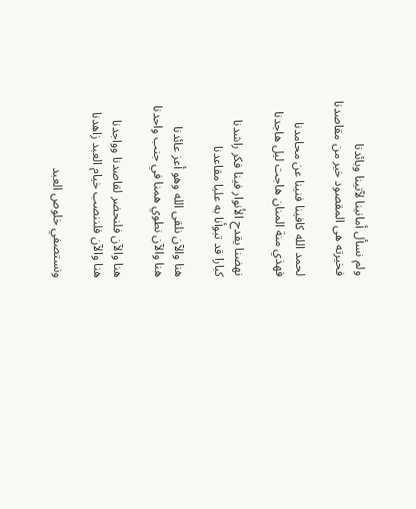ولم نسأل أمانينا لآتينا وبائدنا
فخيرته هى المقصود خير من مقاصدنا

لحمد الله كافينا فنينا عن محامدنا
فهذي منة المنان هاجت ليل هاجدنا

نهضنا يقدح الأنوار فينا فكر راشدنا
كبارا قد تبوأنا به عليا مقاعدنا

هنا والآن نلقى الله وهو أعز عائدنا
هنا والآن نطوي همنا في جنب واحدنا

هنا والآن فلنحضر لقاصدنا وواجدنا
هنا والآن فلننصب خيام العبد زاهدنا

ونستصفي خلوص العبد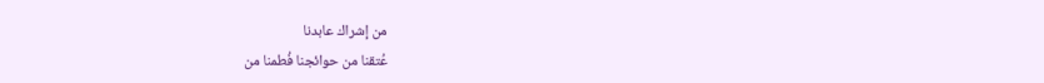من إشراك عابدنا
عُتقنا من حوائجنا فُطمنا من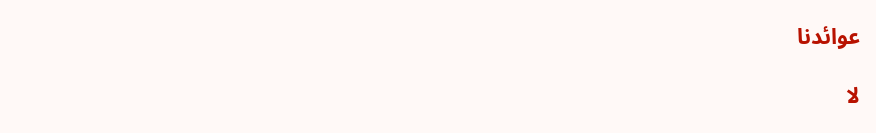عوائدنا

لا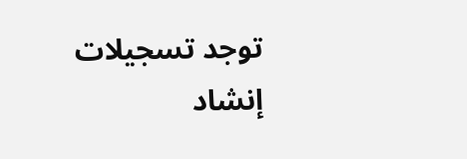توجد تسجيلات إنشاد